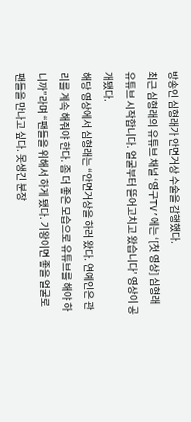방송인 심형래가 안면거상 수술을 감행했다.
최근 심형래의 유튜브 채널 ‘영구TV’에는 ‘[첫 영상] 심형래 유튜브 시작합니다. 얼굴부터 뜯어고치고 왔습니다’ 영상이 공개됐다.
해당 영상에서 심형래는 “안면거상을 하러 왔다. 연예인은 관리를 계속 해줘야 한다. 좀 더 좋은 모습으로 유튜브를 해야 하니까”라며 “팬들을 위해서 하게 됐다. 기왕이면 좋을 얼굴로 팬들을 만나고 싶다. 못생긴 분장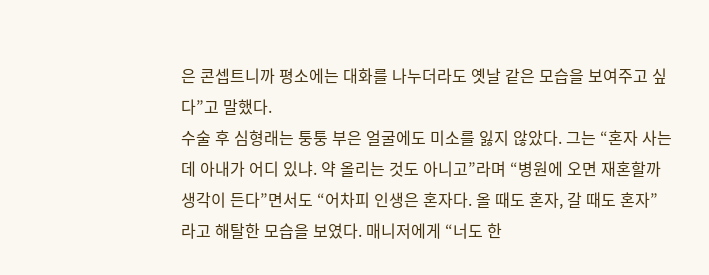은 콘셉트니까 평소에는 대화를 나누더라도 옛날 같은 모습을 보여주고 싶다”고 말했다.
수술 후 심형래는 퉁퉁 부은 얼굴에도 미소를 잃지 않았다. 그는 “혼자 사는데 아내가 어디 있냐. 약 올리는 것도 아니고”라며 “병원에 오면 재혼할까 생각이 든다”면서도 “어차피 인생은 혼자다. 올 때도 혼자, 갈 때도 혼자”라고 해탈한 모습을 보였다. 매니저에게 “너도 한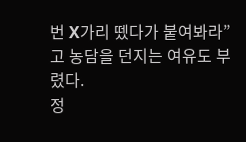번 X가리 뗐다가 붙여봐라”고 농담을 던지는 여유도 부렸다.
정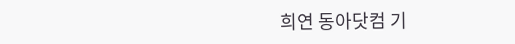희연 동아닷컴 기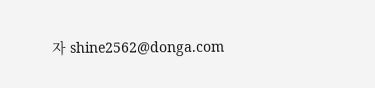자 shine2562@donga.com